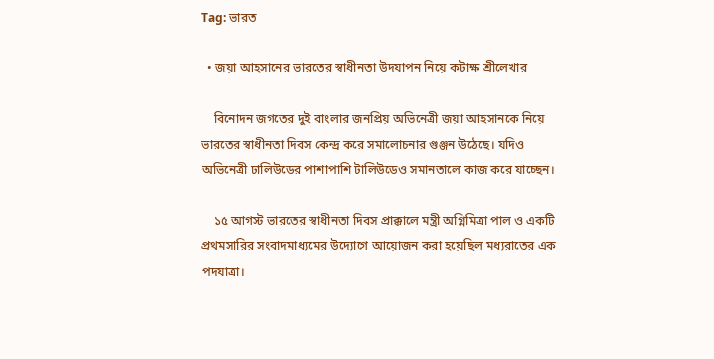Tag: ভারত

  • জয়া আহসানের ভারতের স্বাধীনতা উদযাপন নিয়ে কটাক্ষ শ্রীলেখার

    বিনোদন জগতের দুই বাংলার জনপ্রিয় অভিনেত্রী জয়া আহসানকে নিয়ে ভারতের স্বাধীনতা দিবস কেন্দ্র করে সমালোচনার গুঞ্জন উঠেছে। যদিও অভিনেত্রী ঢালিউডের পাশাপাশি টালিউডেও সমানতালে কাজ করে যাচ্ছেন।

    ১৫ আগস্ট ভারতের স্বাধীনতা দিবস প্রাক্কালে মন্ত্রী অগ্নিমিত্রা পাল ও একটি প্রথমসারির সংবাদমাধ্যমের উদ্যোগে আয়োজন করা হয়েছিল মধ্যরাতের এক পদযাত্রা।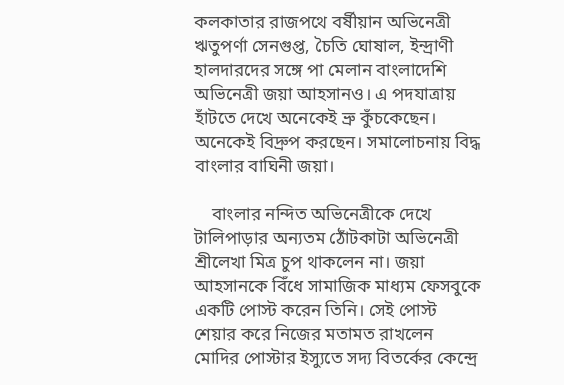কলকাতার রাজপথে বর্ষীয়ান অভিনেত্রী ঋতুপর্ণা সেনগুপ্ত, চৈতি ঘোষাল, ইন্দ্রাণী হালদারদের সঙ্গে পা মেলান বাংলাদেশি অভিনেত্রী জয়া আহসানও। এ পদযাত্রায় হাঁটতে দেখে অনেকেই ভ্রু কুঁচকেছেন। অনেকেই বিদ্রুপ করছেন। সমালোচনায় বিদ্ধ বাংলার বাঘিনী জয়া।

    বাংলার নন্দিত অভিনেত্রীকে দেখে টালিপাড়ার অন্যতম ঠোঁটকাটা অভিনেত্রী শ্রীলেখা মিত্র চুপ থাকলেন না। জয়া আহসানকে বিঁধে সামাজিক মাধ্যম ফেসবুকে একটি পোস্ট করেন তিনি। সেই পোস্ট শেয়ার করে নিজের মতামত রাখলেন মোদির পোস্টার ইস্যুতে সদ্য বিতর্কের কেন্দ্রে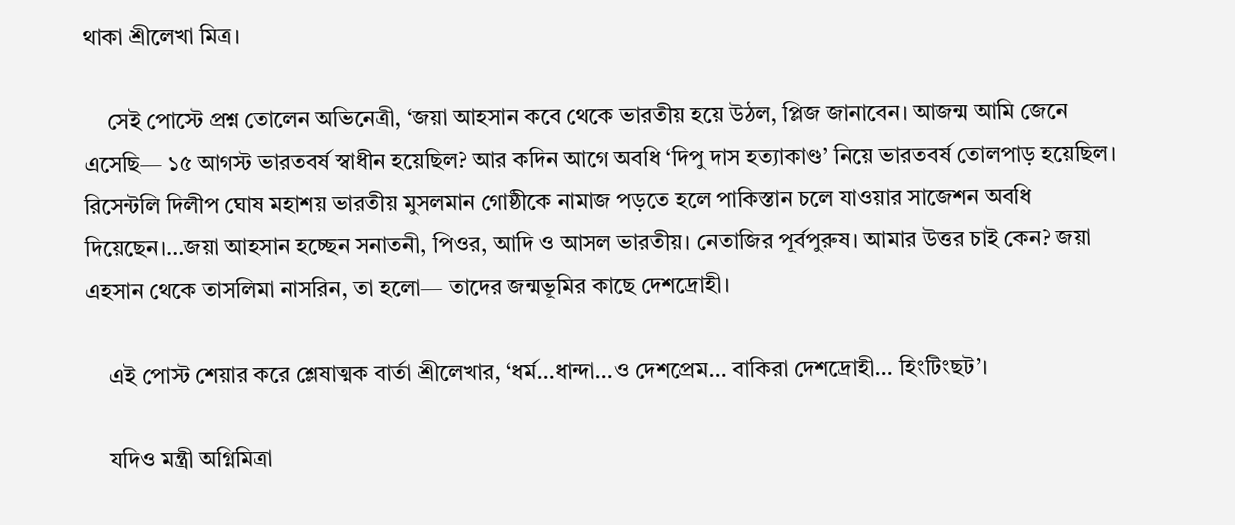থাকা শ্রীলেখা মিত্র।

    সেই পোস্টে প্রশ্ন তোলেন অভিনেত্রী, ‘জয়া আহসান কবে থেকে ভারতীয় হয়ে উঠল, প্লিজ জানাবেন। আজন্ম আমি জেনে এসেছি— ১৫ আগস্ট ভারতবর্ষ স্বাধীন হয়েছিল? আর কদিন আগে অবধি ‘দিপু দাস হত্যাকাণ্ড’ নিয়ে ভারতবর্ষ তোলপাড় হয়েছিল। রিসেন্টলি দিলীপ ঘোষ মহাশয় ভারতীয় মুসলমান গোষ্ঠীকে নামাজ পড়তে হলে পাকিস্তান চলে যাওয়ার সাজেশন অবধি দিয়েছেন।…জয়া আহসান হচ্ছেন সনাতনী, পিওর, আদি ও আসল ভারতীয়। নেতাজির পূর্বপুরুষ। আমার উত্তর চাই কেন? জয়া এহসান থেকে তাসলিমা নাসরিন, তা হলো— তাদের জন্মভূমির কাছে দেশদ্রোহী।

    এই পোস্ট শেয়ার করে শ্লেষাত্মক বার্তা শ্রীলেখার, ‘ধর্ম…ধান্দা…ও দেশপ্রেম… বাকিরা দেশদ্রোহী… হিংটিংছট’।

    যদিও মন্ত্রী অগ্নিমিত্রা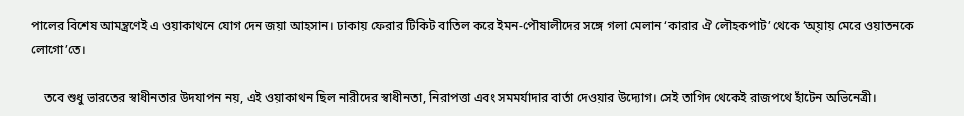পালের বিশেষ আমন্ত্রণেই এ ওয়াকাথনে যোগ দেন জয়া আহসান। ঢাকায় ফেরার টিকিট বাতিল করে ইমন-পৌষালীদের সঙ্গে গলা মেলান ‘কারার ঐ লৌহকপাট’ থেকে ‘অ্য়ায় মেরে ওয়াতনকে লোগো’তে।

    তবে শুধু ভারতের স্বাধীনতার উদযাপন নয়, এই ওয়াকাথন ছিল নারীদের স্বাধীনতা, নিরাপত্তা এবং সমমর্যাদার বার্তা দেওয়ার উদ্যোগ। সেই তাগিদ থেকেই রাজপথে হাঁটেন অভিনেত্রী।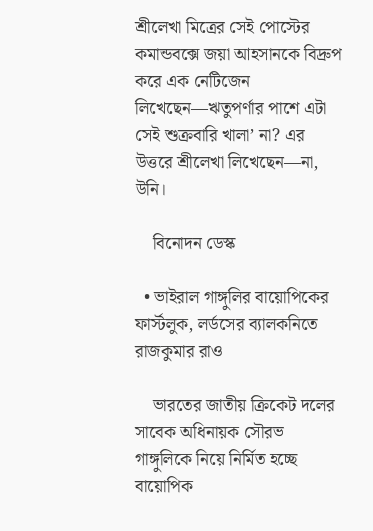শ্রীলেখা মিত্রের সেই পোস্টের কমান্ডবক্সে জয়া আহসানকে বিদ্রুপ করে এক নেটিজেন লিখেছেন—ঋতুপর্ণার পাশে এটা সেই শুক্রবারি খালা’ না? এর উত্তরে শ্রীলেখা লিখেছেন—না, উনি।

    বিনোদন ডেস্ক

  • ভাইরাল গাঙ্গুলির বায়োপিকের ফার্স্টলুক, লর্ডসের ব্যালকনিতে রাজকুমার রাও

    ভারতের জাতীয় ক্রিকেট দলের সাবেক অধিনায়ক সৌরভ গাঙ্গুলিকে নিয়ে নির্মিত হচ্ছে বায়োপিক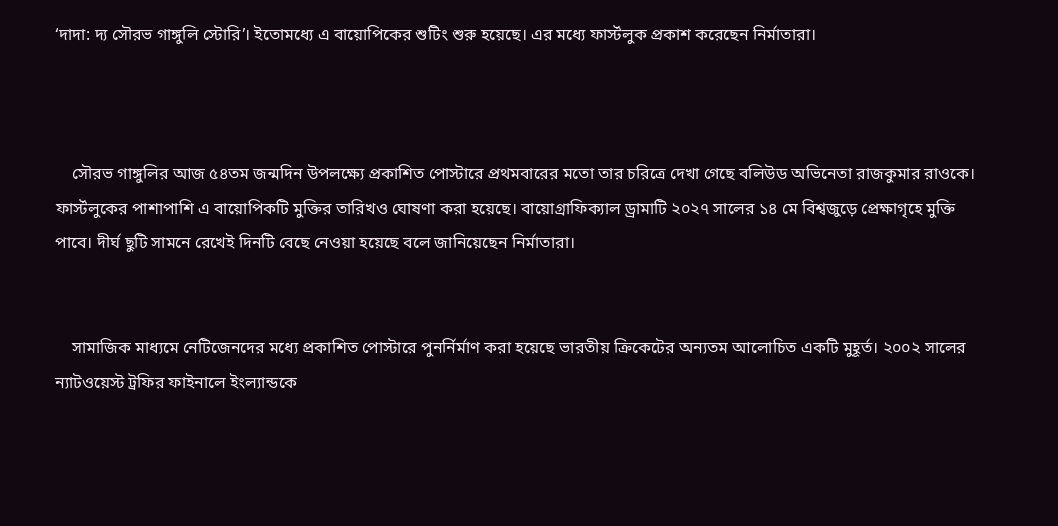‘দাদা: দ্য সৌরভ গাঙ্গুলি স্টোরি’। ইতোমধ্যে এ বায়োপিকের শুটিং শুরু হয়েছে। এর মধ্যে ফার্স্টলুক প্রকাশ করেছেন নির্মাতারা।



    সৌরভ গাঙ্গুলির আজ ৫৪তম জন্মদিন উপলক্ষ্যে প্রকাশিত পোস্টারে প্রথমবারের মতো তার চরিত্রে দেখা গেছে বলিউড অভিনেতা রাজকুমার রাওকে। ফার্স্টলুকের পাশাপাশি এ বায়োপিকটি মুক্তির তারিখও ঘোষণা করা হয়েছে। বায়োগ্রাফিক্যাল ড্রামাটি ২০২৭ সালের ১৪ মে বিশ্বজুড়ে প্রেক্ষাগৃহে মুক্তি পাবে। দীর্ঘ ছুটি সামনে রেখেই দিনটি বেছে নেওয়া হয়েছে বলে জানিয়েছেন নির্মাতারা।


    সামাজিক মাধ্যমে নেটিজেনদের মধ্যে প্রকাশিত পোস্টারে পুনর্নির্মাণ করা হয়েছে ভারতীয় ক্রিকেটের অন্যতম আলোচিত একটি মুহূর্ত। ২০০২ সালের ন্যাটওয়েস্ট ট্রফির ফাইনালে ইংল্যান্ডকে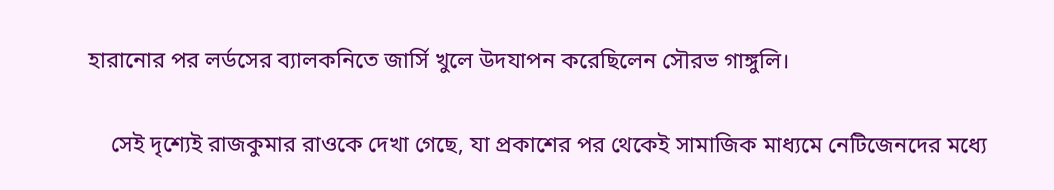হারানোর পর লর্ডসের ব্যালকনিতে জার্সি খুলে উদযাপন করেছিলেন সৌরভ গাঙ্গুলি।

    সেই দৃশ্যেই রাজকুমার রাওকে দেখা গেছে, যা প্রকাশের পর থেকেই সামাজিক মাধ্যমে নেটিজেনদের মধ্যে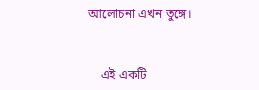আলোচনা এখন তুঙ্গে।


    এই একটি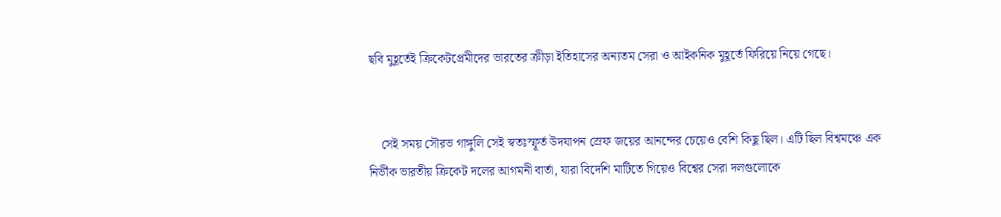ছবি মুহূর্তেই ক্রিকেটপ্রেমীদের ভারতের ক্রীড়া ইতিহাসের অন্যতম সেরা ও আইকনিক মুহূর্তে ফিরিয়ে নিয়ে গেছে।


    সেই সময় সৌরভ গাঙ্গুলি সেই স্বতঃস্ফূর্ত উদযাপন স্রেফ জয়ের আনন্দের চেয়েও বেশি কিছু ছিল। এটি ছিল বিশ্বমঞ্চে এক নির্ভীক ভারতীয় ক্রিকেট দলের আগমনী বার্তা, যারা বিদেশি মাটিতে গিয়েও বিশ্বের সেরা দলগুলোকে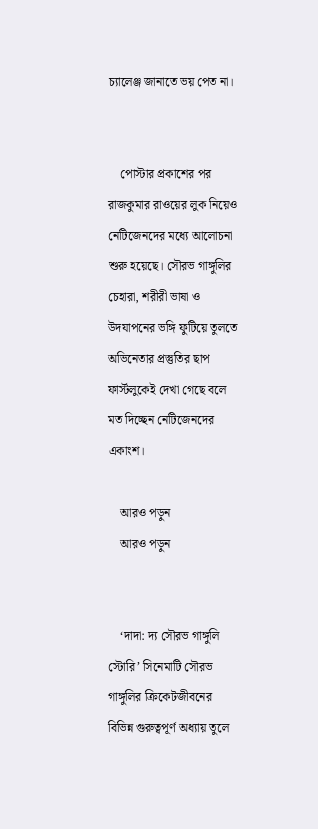চ্যালেঞ্জ জানাতে ভয় পেত না।


    পোস্টার প্রকাশের পর রাজকুমার রাওয়ের লুক নিয়েও নেটিজেনদের মধ্যে আলোচনা শুরু হয়েছে। সৌরভ গাঙ্গুলির চেহারা, শরীরী ভাষা ও উদযাপনের ভঙ্গি ফুটিয়ে তুলতে অভিনেতার প্রস্তুতির ছাপ ফার্স্টলুকেই দেখা গেছে বলে মত দিচ্ছেন নেটিজেনদের একাংশ।

    আরও পড়ুন
    আরও পড়ুন


    ‘দাদা: দ্য সৌরভ গাঙ্গুলি স্টোরি’ সিনেমাটি সৌরভ গাঙ্গুলির ক্রিকেটজীবনের বিভিন্ন গুরুত্বপূর্ণ অধ্যায় তুলে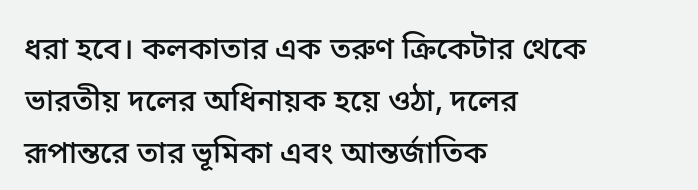ধরা হবে। কলকাতার এক তরুণ ক্রিকেটার থেকে ভারতীয় দলের অধিনায়ক হয়ে ওঠা, দলের রূপান্তরে তার ভূমিকা এবং আন্তর্জাতিক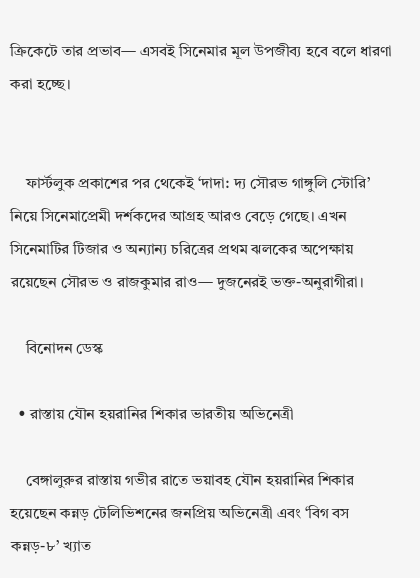ক্রিকেটে তার প্রভাব— এসবই সিনেমার মূল উপজীব্য হবে বলে ধারণা করা হচ্ছে।


    ফার্স্টলুক প্রকাশের পর থেকেই ‘দাদা: দ্য সৌরভ গাঙ্গুলি স্টোরি’ নিয়ে সিনেমাপ্রেমী দর্শকদের আগ্রহ আরও বেড়ে গেছে। এখন সিনেমাটির টিজার ও অন্যান্য চরিত্রের প্রথম ঝলকের অপেক্ষায় রয়েছেন সৌরভ ও রাজকুমার রাও— দুজনেরই ভক্ত-অনুরাগীরা।

    বিনোদন ডেস্ক

  • রাস্তায় যৌন হয়রানির শিকার ভারতীয় অভিনেত্রী

    বেঙ্গালুরুর রাস্তায় গভীর রাতে ভয়াবহ যৌন হয়রানির শিকার হয়েছেন কন্নড় টেলিভিশনের জনপ্রিয় অভিনেত্রী এবং ‘বিগ বস কন্নড়-৮’ খ্যাত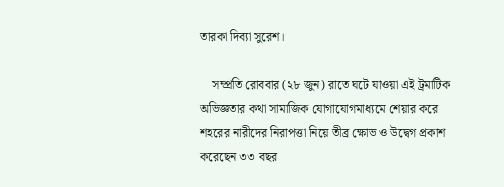তারকা দিব্যা সুরেশ।

    সম্প্রতি রোববার (২৮ জুন) রাতে ঘটে যাওয়া এই ট্রমাটিক অভিজ্ঞতার কথা সামাজিক যোগাযোগমাধ্যমে শেয়ার করে শহরের নারীদের নিরাপত্তা নিয়ে তীব্র ক্ষোভ ও উদ্বেগ প্রকাশ করেছেন ৩৩ বছর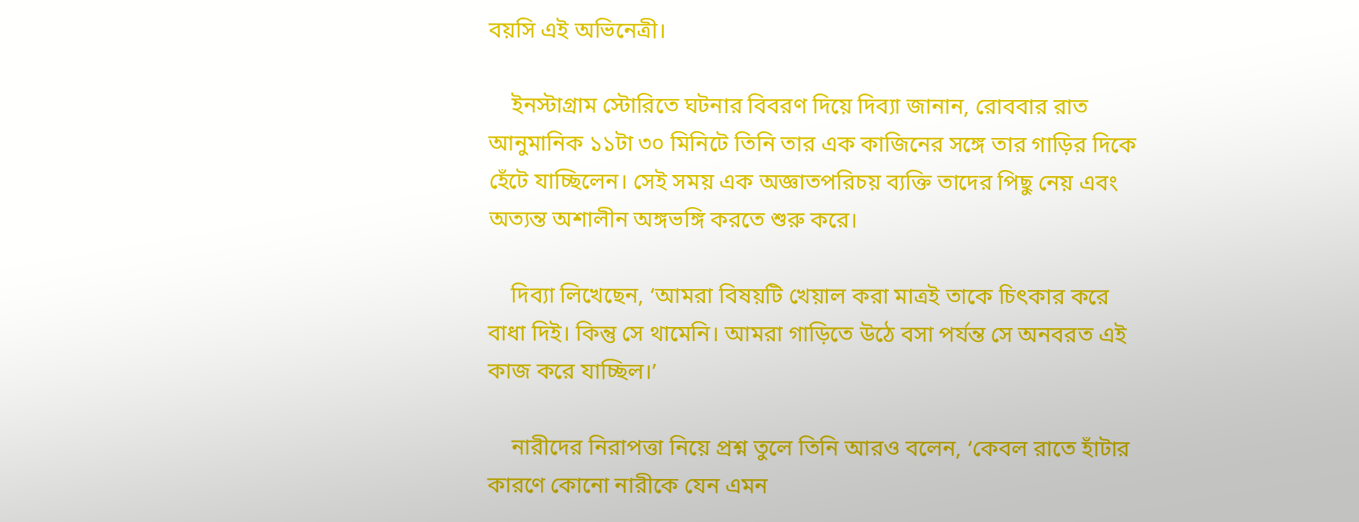বয়সি এই অভিনেত্রী।

    ইনস্টাগ্রাম স্টোরিতে ঘটনার বিবরণ দিয়ে দিব্যা জানান, রোববার রাত আনুমানিক ১১টা ৩০ মিনিটে তিনি তার এক কাজিনের সঙ্গে তার গাড়ির দিকে হেঁটে যাচ্ছিলেন। সেই সময় এক অজ্ঞাতপরিচয় ব্যক্তি তাদের পিছু নেয় এবং অত্যন্ত অশালীন অঙ্গভঙ্গি করতে শুরু করে।

    দিব্যা লিখেছেন, ‘আমরা বিষয়টি খেয়াল করা মাত্রই তাকে চিৎকার করে বাধা দিই। কিন্তু সে থামেনি। আমরা গাড়িতে উঠে বসা পর্যন্ত সে অনবরত এই কাজ করে যাচ্ছিল।’

    নারীদের নিরাপত্তা নিয়ে প্রশ্ন তুলে তিনি আরও বলেন, ‘কেবল রাতে হাঁটার কারণে কোনো নারীকে যেন এমন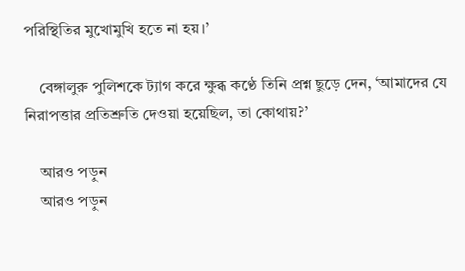পরিস্থিতির মুখোমুখি হতে না হয়।’

    বেঙ্গালুরু পুলিশকে ট্যাগ করে ক্ষুব্ধ কণ্ঠে তিনি প্রশ্ন ছুড়ে দেন, ‘আমাদের যে নিরাপত্তার প্রতিশ্রুতি দেওয়া হয়েছিল, তা কোথায়?’

    আরও পড়ুন
    আরও পড়ুন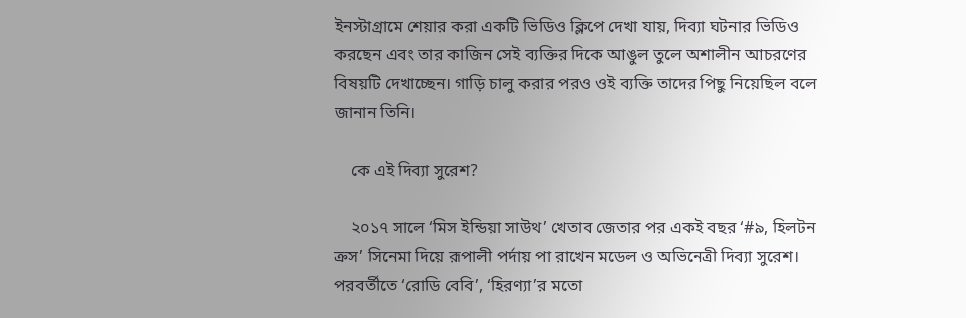ইনস্টাগ্রামে শেয়ার করা একটি ভিডিও ক্লিপে দেখা যায়, দিব্যা ঘটনার ভিডিও করছেন এবং তার কাজিন সেই ব্যক্তির দিকে আঙুল তুলে অশালীন আচরণের বিষয়টি দেখাচ্ছেন। গাড়ি চালু করার পরও ওই ব্যক্তি তাদের পিছু নিয়েছিল বলে জানান তিনি।

    কে এই দিব্যা সুরেশ?

    ২০১৭ সালে ‘মিস ইন্ডিয়া সাউথ’ খেতাব জেতার পর একই বছর ‘#৯, হিলটন ক্রস’ সিনেমা দিয়ে রূপালী পর্দায় পা রাখেন মডেল ও অভিনেত্রী দিব্যা সুরেশ। পরবর্তীতে ‘রোডি বেবি’, ‘হিরণ্যা’র মতো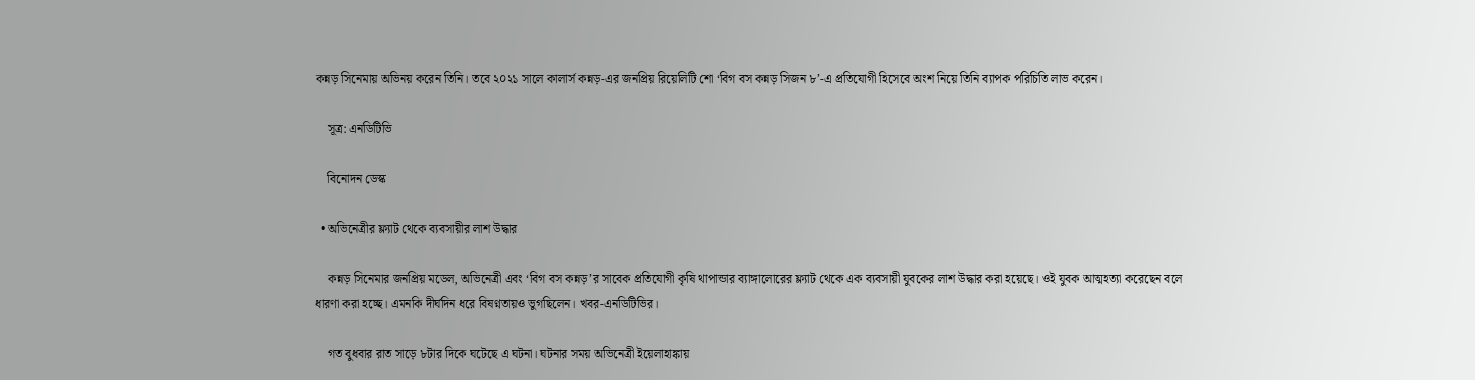কন্নড় সিনেমায় অভিনয় করেন তিনি। তবে ২০২১ সালে কালার্স কন্নড়-এর জনপ্রিয় রিয়েলিটি শো ‘বিগ বস কন্নড় সিজন ৮’-এ প্রতিযোগী হিসেবে অংশ নিয়ে তিনি ব্যাপক পরিচিতি লাভ করেন।

    সূত্র: এনডিটিভি

    বিনোদন ডেস্ক

  • অভিনেত্রীর ফ্ল্যাট থেকে ব্যবসায়ীর লাশ উদ্ধার

    কন্নড় সিনেমার জনপ্রিয় মডেল, অভিনেত্রী এবং ‘বিগ বস কন্নড়’র সাবেক প্রতিযোগী কৃষি থাপান্ডার ব্যাঙ্গালোরের ফ্ল্যাট থেকে এক ব্যবসায়ী যুবকের লাশ উদ্ধার করা হয়েছে। ওই যুবক আত্মহত্যা করেছেন বলে ধারণা করা হচ্ছে। এমনকি দীর্ঘদিন ধরে বিষণ্নতায়ও ভুগছিলেন। খবর-এনডিটিভির।

    গত বুধবার রাত সাড়ে ৮টার দিকে ঘটেছে এ ঘটনা। ঘটনার সময় অভিনেত্রী ইয়েলাহাঙ্কায়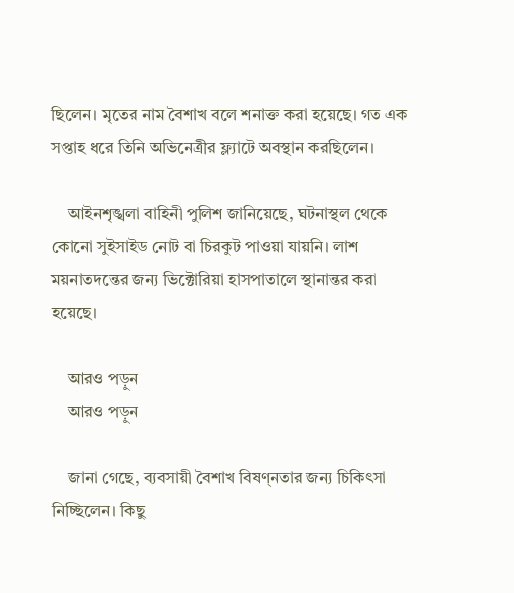ছিলেন। মৃতের নাম বৈশাখ বলে শনাক্ত করা হয়েছে। গত এক সপ্তাহ ধরে তিনি অভিনেত্রীর ফ্ল্যাটে অবস্থান করছিলেন।

    আইনশৃঙ্খলা বাহিনী পুলিশ জানিয়েছে, ঘটনাস্থল থেকে কোনো সুইসাইড নোট বা চিরকুট পাওয়া যায়নি। লাশ ময়নাতদন্তের জন্য ভিক্টোরিয়া হাসপাতালে স্থানান্তর করা হয়েছে।

    আরও পড়ুন
    আরও পড়ুন

    জানা গেছে, ব্যবসায়ী বৈশাখ বিষণ্নতার জন্য চিকিৎসা নিচ্ছিলেন। কিছু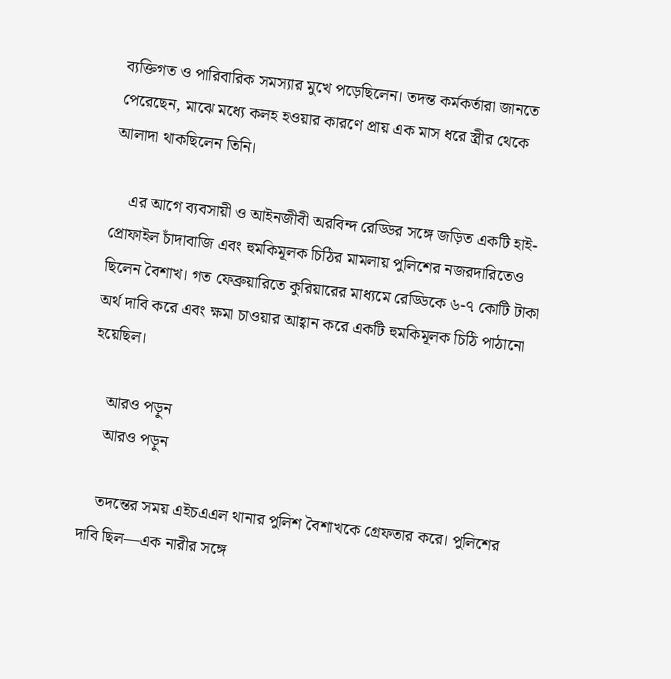ব্যক্তিগত ও পারিবারিক সমস্যার মুখে পড়েছিলেন। তদন্ত কর্মকর্তারা জানতে পেরেছেন, মাঝে মধ্যে কলহ হওয়ার কারণে প্রায় এক মাস ধরে স্ত্রীর থেকে আলাদা থাকছিলেন তিনি।

    এর আগে ব্যবসায়ী ও আইনজীবী অরবিন্দ রেড্ডির সঙ্গে জড়িত একটি হাই-প্রোফাইল চাঁদাবাজি এবং হুমকিমূলক চিঠির মামলায় পুলিশের নজরদারিতেও ছিলেন বৈশাখ। গত ফেব্রুয়ারিতে কুরিয়ারের মাধ্যমে রেড্ডিকে ৬-৭ কোটি টাকা অর্থ দাবি করে এবং ক্ষমা চাওয়ার আহ্বান করে একটি হুমকিমূলক চিঠি পাঠানো হয়েছিল।

    আরও পড়ুন
    আরও পড়ুন

    তদন্তের সময় এইচএএল থানার পুলিশ বৈশাখকে গ্রেফতার করে। পুলিশের দাবি ছিল―এক নারীর সঙ্গে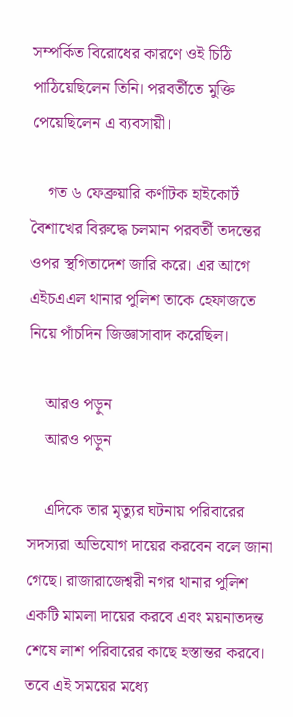সম্পর্কিত বিরোধের কারণে ওই চিঠি পাঠিয়েছিলেন তিনি। পরবর্তীতে মুক্তি পেয়েছিলেন এ ব্যবসায়ী।

    গত ৬ ফেব্রুয়ারি কর্ণাটক হাইকোর্ট বৈশাখের বিরুদ্ধে চলমান পরবর্তী তদন্তের ওপর স্থগিতাদেশ জারি করে। এর আগে এইচএএল থানার পুলিশ তাকে হেফাজতে নিয়ে পাঁচদিন জিজ্ঞাসাবাদ করেছিল।

    আরও পড়ুন
    আরও পড়ুন

    এদিকে তার মৃত্যুর ঘটনায় পরিবারের সদস্যরা অভিযোগ দায়ের করবেন বলে জানা গেছে। রাজারাজেশ্বরী নগর থানার পুলিশ একটি মামলা দায়ের করবে এবং ময়নাতদন্ত শেষে লাশ পরিবারের কাছে হস্তান্তর করবে। তবে এই সময়ের মধ্যে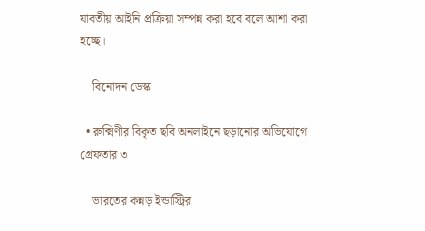যাবতীয় আইনি প্রক্রিয়া সম্পন্ন করা হবে বলে আশা করা হচ্ছে।

    বিনোদন ডেস্ক

  • রুক্মিণীর বিকৃত ছবি অনলাইনে ছড়ানোর অভিযোগে গ্রেফতার ৩

    ভারতের কন্নড় ইন্ডাস্ট্রির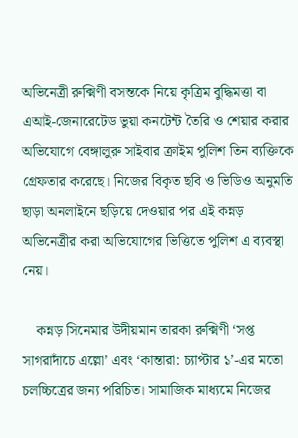অভিনেত্রী রুক্মিণী বসন্তকে নিয়ে কৃত্রিম বুদ্ধিমত্তা বা এআই-জেনারেটেড ভুয়া কনটেন্ট তৈরি ও শেয়ার করার অভিযোগে বেঙ্গালুরু সাইবার ক্রাইম পুলিশ তিন ব্যক্তিকে গ্রেফতার করেছে। নিজের বিকৃত ছবি ও ভিডিও অনুমতি ছাড়া অনলাইনে ছড়িয়ে দেওয়ার পর এই কন্নড় অভিনেত্রীর করা অভিযোগের ভিত্তিতে পুলিশ এ ব্যবস্থা নেয়।

    কন্নড় সিনেমার উদীয়মান তারকা রুক্মিণী ‘সপ্ত সাগরাদাঁচে এল্লো’ এবং ‘কান্তারা: চ্যাপ্টার ১’-এর মতো চলচ্চিত্রের জন্য পরিচিত। সামাজিক মাধ্যমে নিজের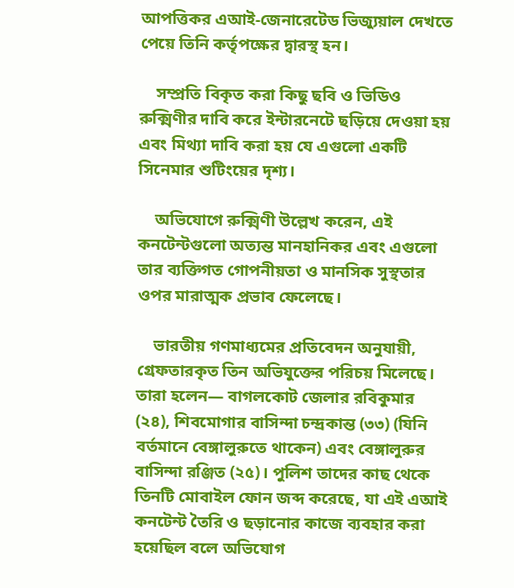আপত্তিকর এআই-জেনারেটেড ভিজ্যুয়াল দেখতে পেয়ে তিনি কর্তৃপক্ষের দ্বারস্থ হন।

    সম্প্রতি বিকৃত করা কিছু ছবি ও ভিডিও রুক্মিণীর দাবি করে ইন্টারনেটে ছড়িয়ে দেওয়া হয় এবং মিথ্যা দাবি করা হয় যে এগুলো একটি সিনেমার শুটিংয়ের দৃশ্য।

    অভিযোগে রুক্মিণী উল্লেখ করেন, এই কনটেন্টগুলো অত্যন্ত মানহানিকর এবং এগুলো তার ব্যক্তিগত গোপনীয়তা ও মানসিক সুস্থতার ওপর মারাত্মক প্রভাব ফেলেছে।

    ভারতীয় গণমাধ্যমের প্রতিবেদন অনুযায়ী, গ্রেফতারকৃত তিন অভিযুক্তের পরিচয় মিলেছে। তারা হলেন— বাগলকোট জেলার রবিকুমার (২৪), শিবমোগার বাসিন্দা চন্দ্রকান্ত (৩৩) (যিনি বর্তমানে বেঙ্গালুরুতে থাকেন) এবং বেঙ্গালুরুর বাসিন্দা রঞ্জিত (২৫)। পুলিশ তাদের কাছ থেকে তিনটি মোবাইল ফোন জব্দ করেছে, যা এই এআই কনটেন্ট তৈরি ও ছড়ানোর কাজে ব্যবহার করা হয়েছিল বলে অভিযোগ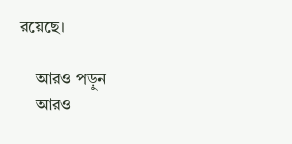রয়েছে।

    আরও পড়ুন
    আরও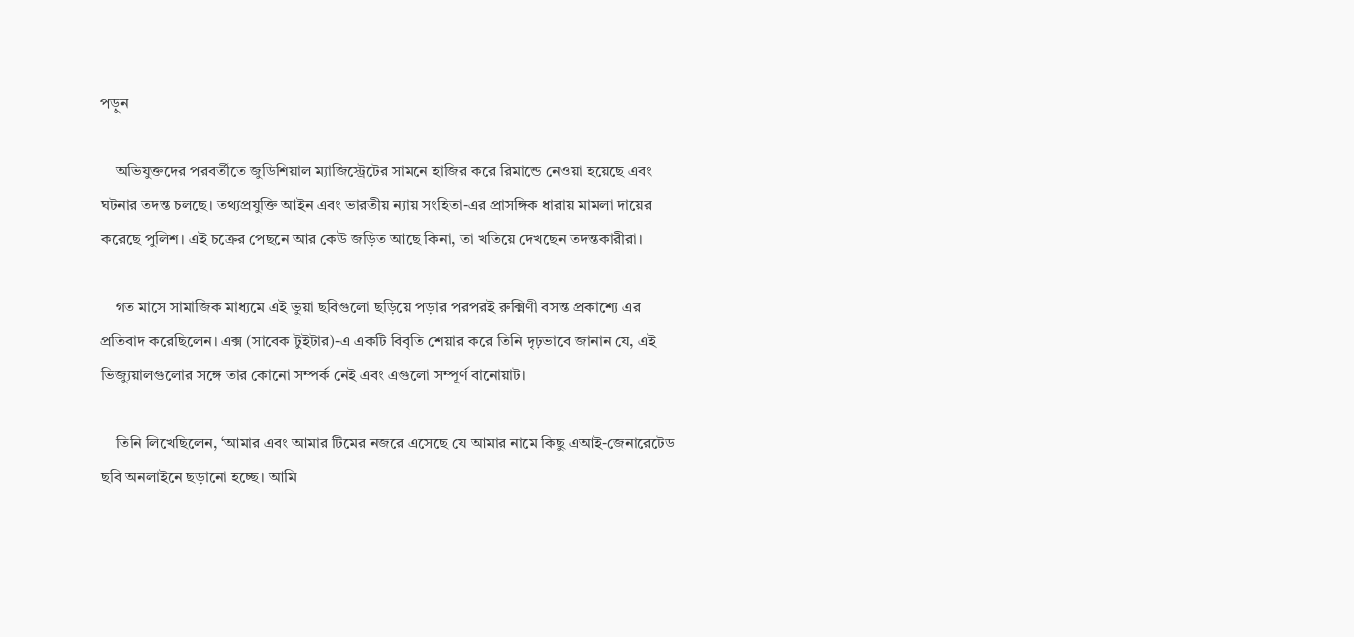পড়ুন

    অভিযুক্তদের পরবর্তীতে জুডিশিয়াল ম্যাজিস্ট্রেটের সামনে হাজির করে রিমান্ডে নেওয়া হয়েছে এবং ঘটনার তদন্ত চলছে। তথ্যপ্রযুক্তি আইন এবং ভারতীয় ন্যায় সংহিতা-এর প্রাসঙ্গিক ধারায় মামলা দায়ের করেছে পুলিশ। এই চক্রের পেছনে আর কেউ জড়িত আছে কিনা, তা খতিয়ে দেখছেন তদন্তকারীরা।

    গত মাসে সামাজিক মাধ্যমে এই ভুয়া ছবিগুলো ছড়িয়ে পড়ার পরপরই রুক্মিণী বসন্ত প্রকাশ্যে এর প্রতিবাদ করেছিলেন। এক্স (সাবেক টুইটার)-এ একটি বিবৃতি শেয়ার করে তিনি দৃঢ়ভাবে জানান যে, এই ভিজ্যুয়ালগুলোর সঙ্গে তার কোনো সম্পর্ক নেই এবং এগুলো সম্পূর্ণ বানোয়াট।

    তিনি লিখেছিলেন, ‘আমার এবং আমার টিমের নজরে এসেছে যে আমার নামে কিছু এআই-জেনারেটেড ছবি অনলাইনে ছড়ানো হচ্ছে। আমি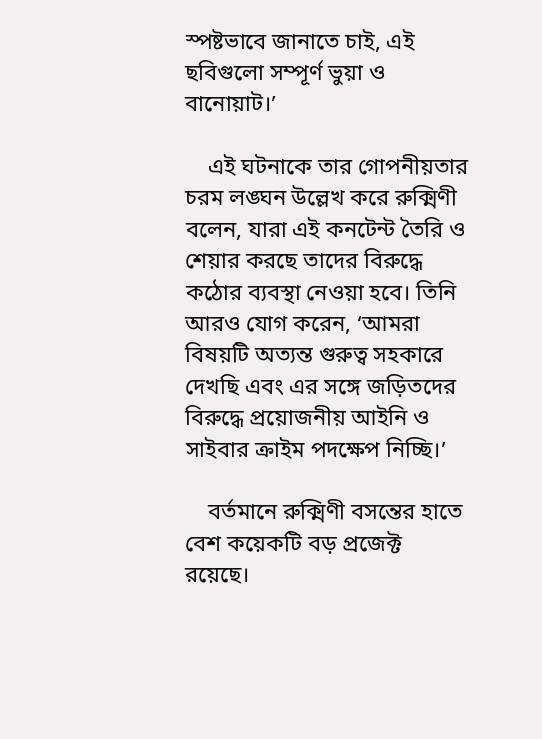স্পষ্টভাবে জানাতে চাই, এই ছবিগুলো সম্পূর্ণ ভুয়া ও বানোয়াট।’

    এই ঘটনাকে তার গোপনীয়তার চরম লঙ্ঘন উল্লেখ করে রুক্মিণী বলেন, যারা এই কনটেন্ট তৈরি ও শেয়ার করছে তাদের বিরুদ্ধে কঠোর ব্যবস্থা নেওয়া হবে। তিনি আরও যোগ করেন, ‘আমরা বিষয়টি অত্যন্ত গুরুত্ব সহকারে দেখছি এবং এর সঙ্গে জড়িতদের বিরুদ্ধে প্রয়োজনীয় আইনি ও সাইবার ক্রাইম পদক্ষেপ নিচ্ছি।’

    বর্তমানে রুক্মিণী বসন্তের হাতে বেশ কয়েকটি বড় প্রজেক্ট রয়েছে।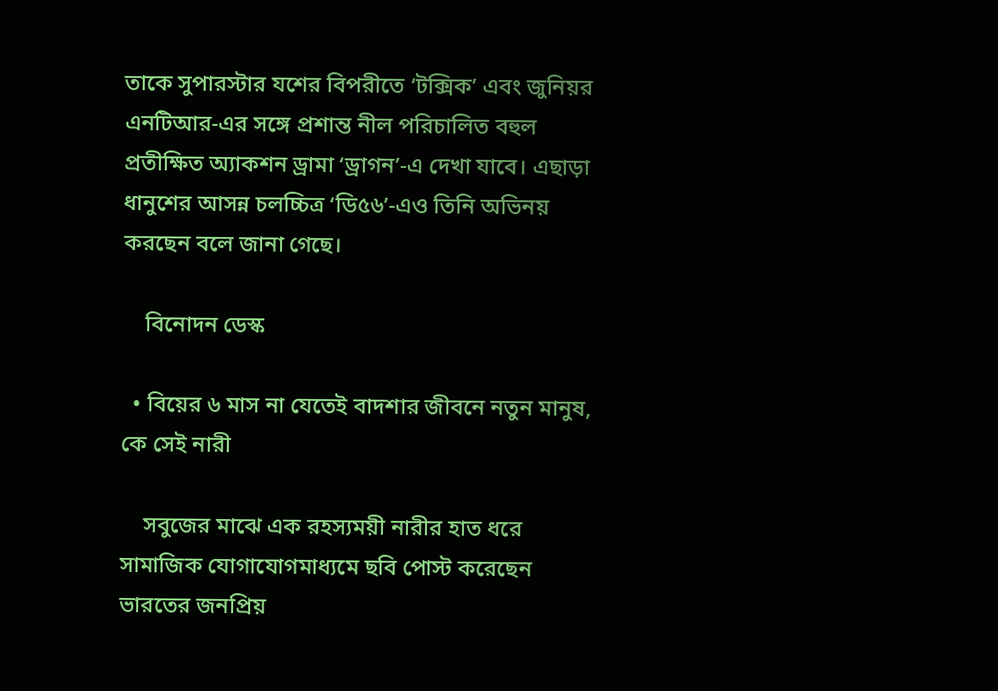তাকে সুপারস্টার যশের বিপরীতে ‘টক্সিক’ এবং জুনিয়র এনটিআর-এর সঙ্গে প্রশান্ত নীল পরিচালিত বহুল প্রতীক্ষিত অ্যাকশন ড্রামা ‘ড্রাগন’-এ দেখা যাবে। এছাড়া ধানুশের আসন্ন চলচ্চিত্র ‘ডি৫৬’-এও তিনি অভিনয় করছেন বলে জানা গেছে।

    বিনোদন ডেস্ক

  • বিয়ের ৬ মাস না যেতেই বাদশার জীবনে নতুন মানুষ, কে সেই নারী

    সবুজের মাঝে এক রহস্যময়ী নারীর হাত ধরে সামাজিক যোগাযোগমাধ্যমে ছবি পোস্ট করেছেন ভারতের জনপ্রিয়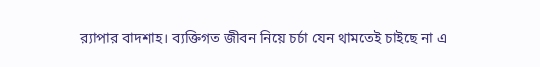র‌্যাপার বাদশাহ। ব্যক্তিগত জীবন নিয়ে চর্চা যেন থামতেই চাইছে না এ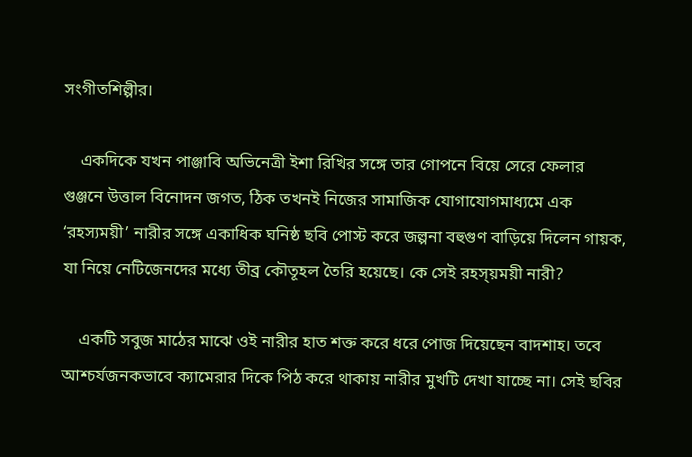সংগীতশিল্পীর।

    একদিকে যখন পাঞ্জাবি অভিনেত্রী ইশা রিখির সঙ্গে তার গোপনে বিয়ে সেরে ফেলার গুঞ্জনে উত্তাল বিনোদন জগত, ঠিক তখনই নিজের সামাজিক যোগাযোগমাধ্যমে এক ‘রহস্যময়ী’ নারীর সঙ্গে একাধিক ঘনিষ্ঠ ছবি পোস্ট করে জল্পনা বহুগুণ বাড়িয়ে দিলেন গায়ক, যা নিয়ে নেটিজেনদের মধ্যে তীব্র কৌতূহল তৈরি হয়েছে। কে সেই রহস্য়ময়ী নারী?

    একটি সবুজ মাঠের মাঝে ওই নারীর হাত শক্ত করে ধরে পোজ দিয়েছেন বাদশাহ। তবে আশ্চর্যজনকভাবে ক্যামেরার দিকে পিঠ করে থাকায় নারীর মুখটি দেখা যাচ্ছে না। সেই ছবির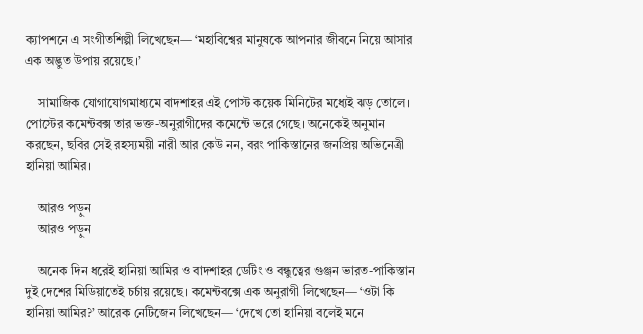ক্যাপশনে এ সংগীতশিল্পী লিখেছেন— ‘মহাবিশ্বের মানুষকে আপনার জীবনে নিয়ে আসার এক অদ্ভুত উপায় রয়েছে।’

    সামাজিক যোগাযোগমাধ্যমে বাদশাহর এই পোস্ট কয়েক মিনিটের মধ্যেই ঝড় তোলে। পোস্টের কমেন্টবক্স তার ভক্ত-অনুরাগীদের কমেন্টে ভরে গেছে। অনেকেই অনুমান করছেন, ছবির সেই রহস্যময়ী নারী আর কেউ নন, বরং পাকিস্তানের জনপ্রিয় অভিনেত্রী হানিয়া আমির।

    আরও পড়ুন
    আরও পড়ুন

    অনেক দিন ধরেই হানিয়া আমির ও বাদশাহর ডেটিং ও বন্ধুত্বের গুঞ্জন ভারত-পাকিস্তান দুই দেশের মিডিয়াতেই চর্চায় রয়েছে। কমেন্টবক্সে এক অনুরাগী লিখেছেন— ‘ওটা কি হানিয়া আমির?’ আরেক নেটিজেন লিখেছেন— ‘দেখে তো হানিয়া বলেই মনে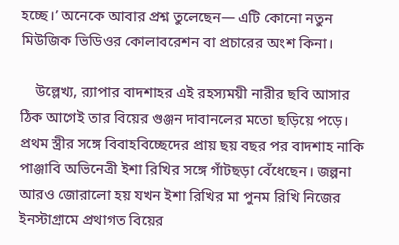হচ্ছে।’ অনেকে আবার প্রশ্ন তুলেছেন— এটি কোনো নতুন মিউজিক ভিডিওর কোলাবরেশন বা প্রচারের অংশ কিনা।

    উল্লেখ্য, র‌্যাপার বাদশাহর এই রহস্যময়ী নারীর ছবি আসার ঠিক আগেই তার বিয়ের গুঞ্জন দাবানলের মতো ছড়িয়ে পড়ে। প্রথম স্ত্রীর সঙ্গে বিবাহবিচ্ছেদের প্রায় ছয় বছর পর বাদশাহ নাকি পাঞ্জাবি অভিনেত্রী ইশা রিখির সঙ্গে গাঁটছড়া বেঁধেছেন। জল্পনা আরও জোরালো হয় যখন ইশা রিখির মা পুনম রিখি নিজের ইনস্টাগ্রামে প্রথাগত বিয়ের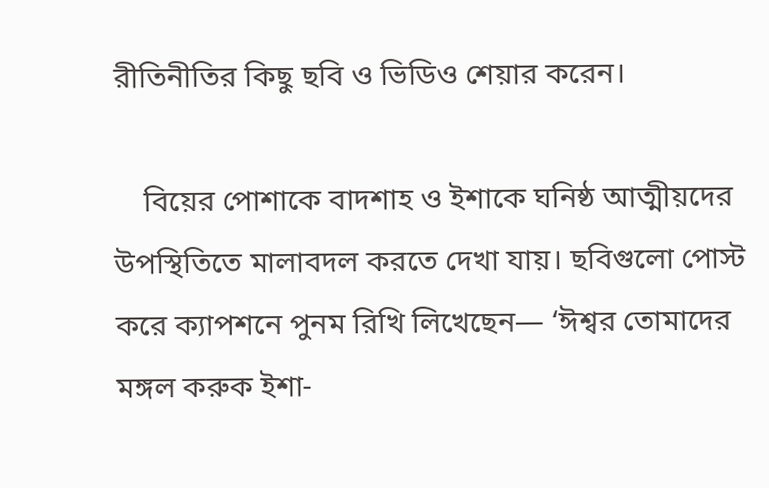রীতিনীতির কিছু ছবি ও ভিডিও শেয়ার করেন।

    বিয়ের পোশাকে বাদশাহ ও ইশাকে ঘনিষ্ঠ আত্মীয়দের উপস্থিতিতে মালাবদল করতে দেখা যায়। ছবিগুলো পোস্ট করে ক্যাপশনে পুনম রিখি লিখেছেন— ‘ঈশ্বর তোমাদের মঙ্গল করুক ইশা-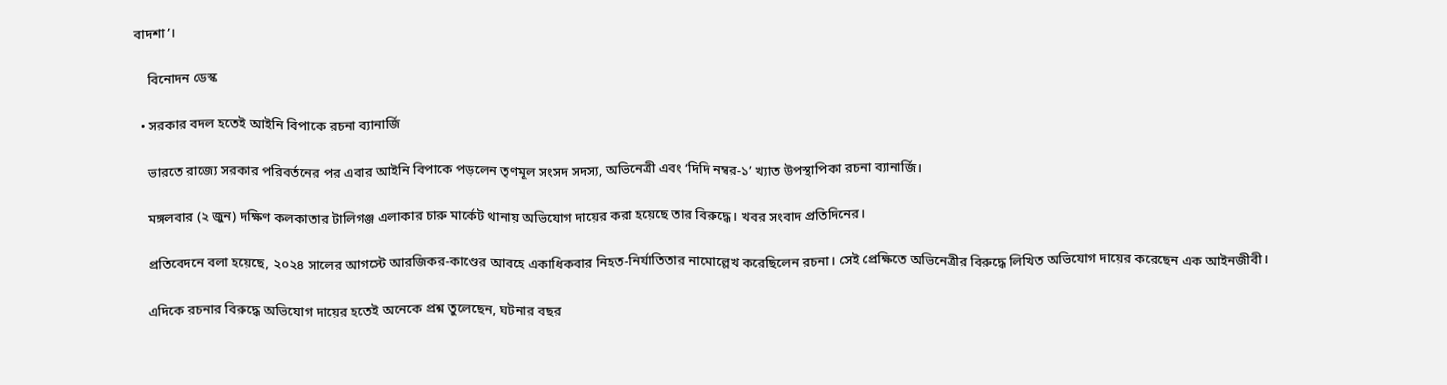বাদশা’।

    বিনোদন ডেস্ক

  • সরকার বদল হতেই আইনি বিপাকে রচনা ব্যানার্জি

    ভারতে রাজ্যে সরকার পরিবর্তনের পর এবার আইনি বিপাকে পড়লেন তৃণমূল সংসদ সদস্য, অভিনেত্রী এবং ‘দিদি নম্বর-১’ খ্যাত উপস্থাপিকা রচনা ব্যানার্জি।

    মঙ্গলবার (২ জুন) দক্ষিণ কলকাতার টালিগঞ্জ এলাকার চারু মার্কেট থানায় অভিযোগ দায়ের করা হয়েছে তার বিরুদ্ধে। খবর সংবাদ প্রতিদিনের।

    প্রতিবেদনে বলা হয়েছে, ২০২৪ সালের আগস্টে আরজিকর-কাণ্ডের আবহে একাধিকবার নিহত-নির্যাতিতার নামোল্লেখ করেছিলেন রচনা। সেই প্রেক্ষিতে অভিনেত্রীর বিরুদ্ধে লিখিত অভিযোগ দায়ের করেছেন এক আইনজীবী।

    এদিকে রচনার বিরুদ্ধে অভিযোগ দায়ের হতেই অনেকে প্রশ্ন তুলেছেন, ঘটনার বছর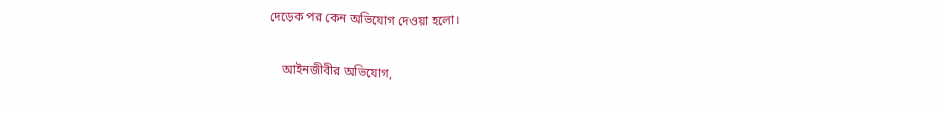দেড়েক পর কেন অভিযোগ দেওয়া হলো।

    আইনজীবীর অভিযোগ,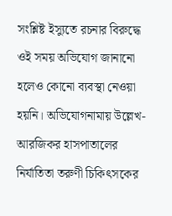সংশ্লিষ্ট ইস্যুতে রচনার বিরুদ্ধে ওই সময় অভিযোগ জানানো হলেও কোনো ব্যবস্থা নেওয়া হয়নি। অভিযোগনামায় উল্লেখ- আরজিকর হাসপাতালের নির্যাতিতা তরুণী চিকিৎসকের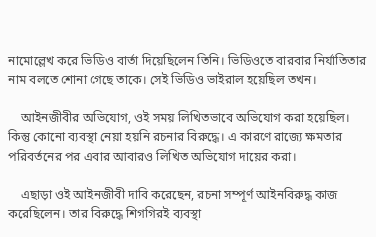নামোল্লেখ করে ভিডিও বার্তা দিয়েছিলেন তিনি। ভিডিওতে বারবার নির্যাতিতার নাম বলতে শোনা গেছে তাকে। সেই ভিডিও ভাইরাল হয়েছিল তখন।

    আইনজীবীর অভিযোগ, ওই সময় লিখিতভাবে অভিযোগ করা হয়েছিল। কিন্তু কোনো ব্যবস্থা নেয়া হয়নি রচনার বিরুদ্ধে। এ কারণে রাজ্যে ক্ষমতার পরিবর্তনের পর এবার আবারও লিখিত অভিযোগ দায়ের করা।

    এছাড়া ওই আইনজীবী দাবি করেছেন, রচনা সম্পূর্ণ আইনবিরুদ্ধ কাজ করেছিলেন। তার বিরুদ্ধে শিগগিরই ব্যবস্থা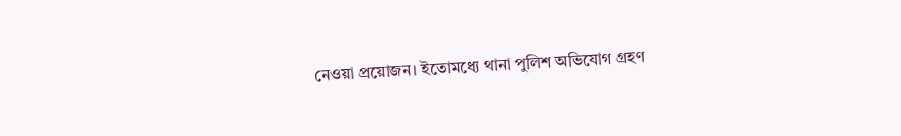নেওয়া প্রয়োজন। ইতোমধ্যে থানা পুলিশ অভিযোগ গ্রহণ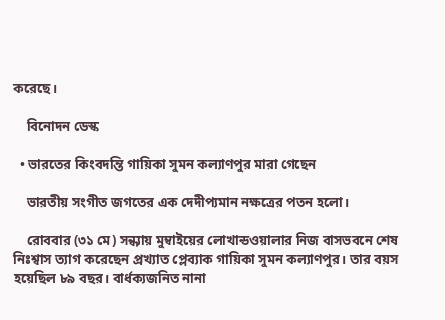করেছে।

    বিনোদন ডেস্ক

  • ভারতের কিংবদন্তি গায়িকা সুমন কল্যাণপুর মারা গেছেন

    ভারতীয় সংগীত জগতের এক দেদীপ্যমান নক্ষত্রের পতন হলো।

    রোববার (৩১ মে) সন্ধ্যায় মুম্বাইয়ের লোখান্ডওয়ালার নিজ বাসভবনে শেষ নিঃশ্বাস ত্যাগ করেছেন প্রখ্যাত প্লেব্যাক গায়িকা সুমন কল্যাণপুর। তার বয়স হয়েছিল ৮৯ বছর। বার্ধক্যজনিত নানা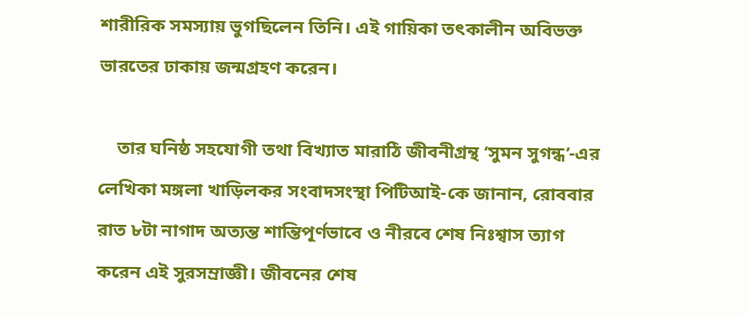শারীরিক সমস্যায় ভুগছিলেন তিনি। এই গায়িকা তৎকালীন অবিভক্ত ভারতের ঢাকায় জন্মগ্রহণ করেন।

    তার ঘনিষ্ঠ সহযোগী তথা বিখ্যাত মারাঠি জীবনীগ্রন্থ ‘সুমন সুগন্ধ’-এর লেখিকা মঙ্গলা খাড়িলকর সংবাদসংস্থা পিটিআই-কে জানান, রোববার রাত ৮টা নাগাদ অত্যন্ত শান্তিপূর্ণভাবে ও নীরবে শেষ নিঃশ্বাস ত্যাগ করেন এই সুরসম্রাজ্ঞী। জীবনের শেষ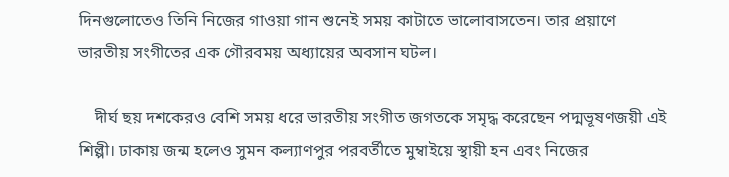দিনগুলোতেও তিনি নিজের গাওয়া গান শুনেই সময় কাটাতে ভালোবাসতেন। তার প্রয়াণে ভারতীয় সংগীতের এক গৌরবময় অধ্যায়ের অবসান ঘটল।

    দীর্ঘ ছয় দশকেরও বেশি সময় ধরে ভারতীয় সংগীত জগতকে সমৃদ্ধ করেছেন পদ্মভূষণজয়ী এই শিল্পী। ঢাকায় জন্ম হলেও সুমন কল্যাণপুর পরবর্তীতে মুম্বাইয়ে স্থায়ী হন এবং নিজের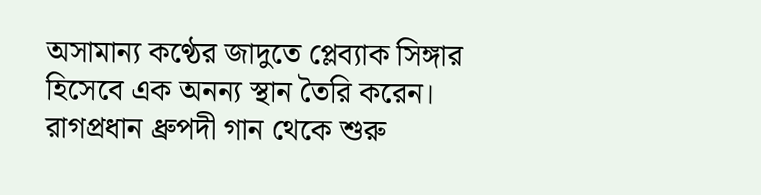অসামান্য কণ্ঠের জাদুতে প্লেব্যাক সিঙ্গার হিসেবে এক অনন্য স্থান তৈরি করেন। রাগপ্রধান ধ্রুপদী গান থেকে শুরু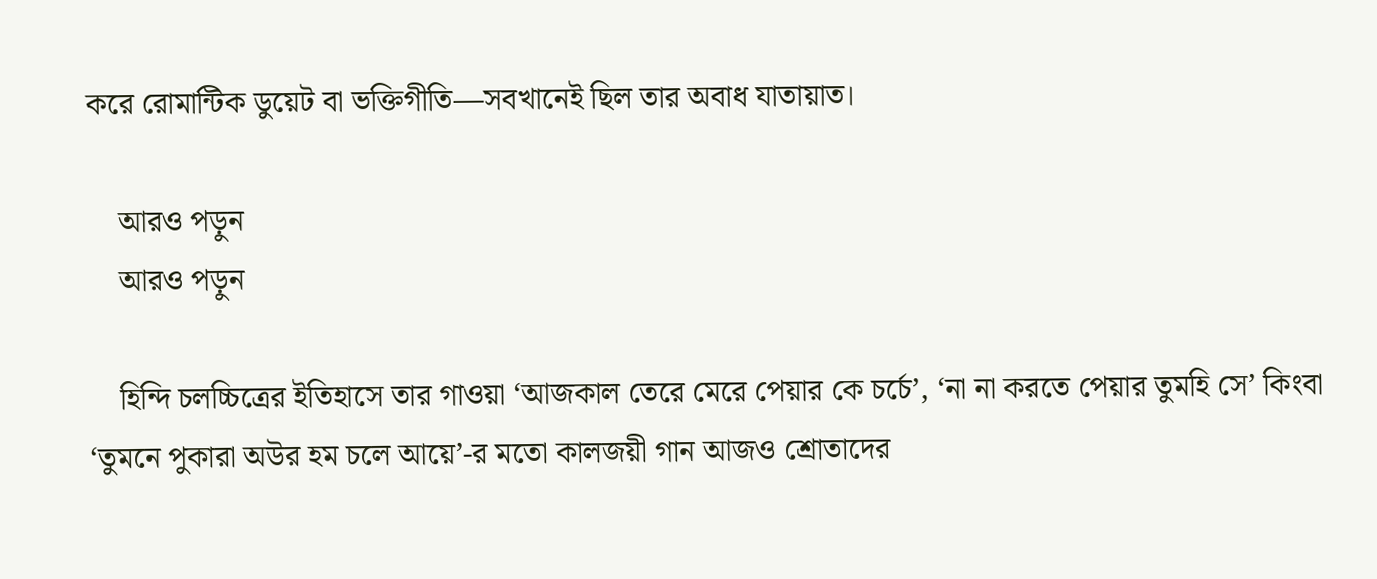করে রোমান্টিক ডুয়েট বা ভক্তিগীতি—সবখানেই ছিল তার অবাধ যাতায়াত।

    আরও পড়ুন
    আরও পড়ুন

    হিন্দি চলচ্চিত্রের ইতিহাসে তার গাওয়া ‘আজকাল তেরে মেরে পেয়ার কে চৰ্চে’, ‘না না করতে পেয়ার তুমহি সে’ কিংবা ‘তুমনে পুকারা অউর হম চলে আয়ে’-র মতো কালজয়ী গান আজও শ্রোতাদের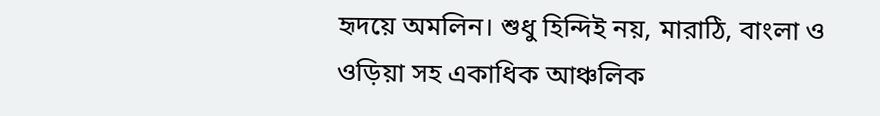হৃদয়ে অমলিন। শুধু হিন্দিই নয়, মারাঠি, বাংলা ও ওড়িয়া সহ একাধিক আঞ্চলিক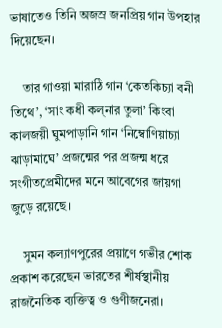ভাষাতেও তিনি অজস্র জনপ্রিয় গান উপহার দিয়েছেন।

    তার গাওয়া মারাঠি গান ‘কেতকিচ্যা বনী তিথে’, ‘সাং কধী কল্নার তুলা’ কিংবা কালজয়ী ঘুমপাড়ানি গান ‘নিম্বোণিয়াচ্যা ঝাড়ামাঘে’ প্রজন্মের পর প্রজন্ম ধরে সংগীতপ্রেমীদের মনে আবেগের জায়গা জুড়ে রয়েছে।

    সুমন কল্যাণপুরের প্রয়াণে গভীর শোক প্রকাশ করেছেন ভারতের শীর্ষস্থানীয় রাজনৈতিক ব্যক্তিত্ব ও গুণীজনেরা।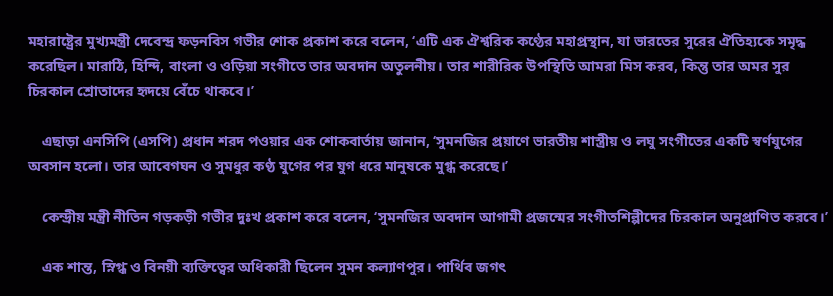মহারাষ্ট্রের মুখ্যমন্ত্রী দেবেন্দ্র ফড়নবিস গভীর শোক প্রকাশ করে বলেন, ‘এটি এক ঐশ্বরিক কণ্ঠের মহাপ্রস্থান, যা ভারতের সুরের ঐতিহ্যকে সমৃদ্ধ করেছিল। মারাঠি, হিন্দি, বাংলা ও ওড়িয়া সংগীতে তার অবদান অতুলনীয়। তার শারীরিক উপস্থিতি আমরা মিস করব, কিন্তু তার অমর সুর চিরকাল শ্রোতাদের হৃদয়ে বেঁচে থাকবে।’

    এছাড়া এনসিপি (এসপি) প্রধান শরদ পওয়ার এক শোকবার্তায় জানান, ‘সুমনজির প্রয়াণে ভারতীয় শাস্ত্রীয় ও লঘু সংগীতের একটি স্বর্ণযুগের অবসান হলো। তার আবেগঘন ও সুমধুর কণ্ঠ যুগের পর যুগ ধরে মানুষকে মুগ্ধ করেছে।’

    কেন্দ্রীয় মন্ত্রী নীতিন গড়কড়ী গভীর দুঃখ প্রকাশ করে বলেন, ‘সুমনজির অবদান আগামী প্রজন্মের সংগীতশিল্পীদের চিরকাল অনুপ্রাণিত করবে।’

    এক শান্ত, স্নিগ্ধ ও বিনয়ী ব্যক্তিত্বের অধিকারী ছিলেন সুমন কল্যাণপুর। পার্থিব জগৎ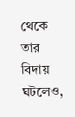থেকে তার বিদায় ঘটলেও,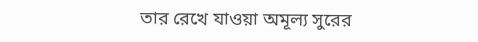তার রেখে যাওয়া অমূল্য সুরের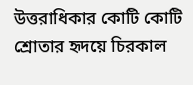উত্তরাধিকার কোটি কোটি শ্রোতার হৃদয়ে চিরকাল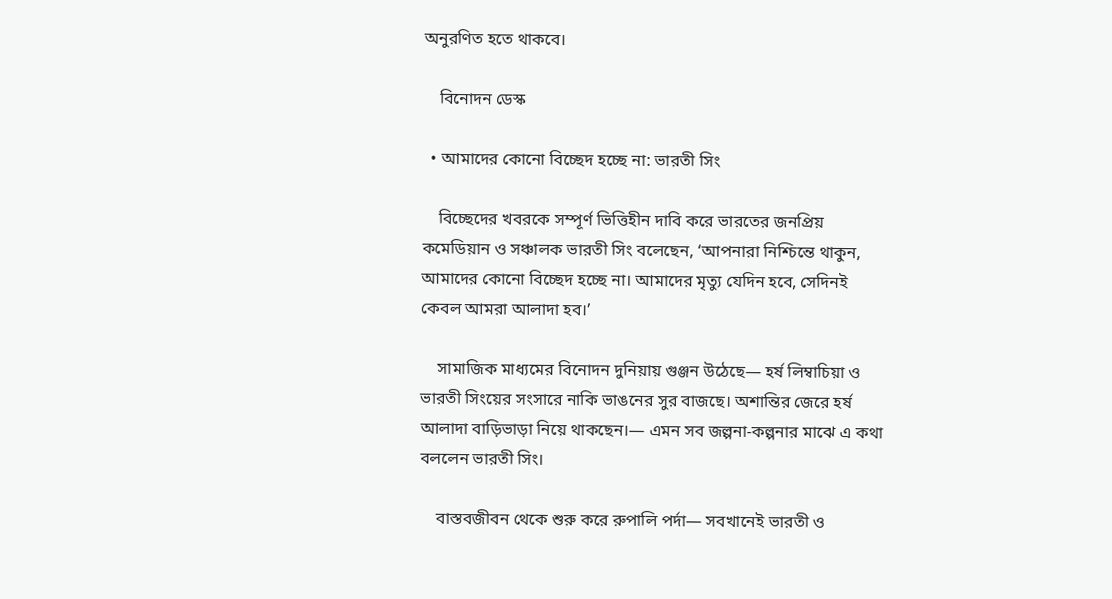অনুরণিত হতে থাকবে।

    বিনোদন ডেস্ক

  • আমাদের কোনো বিচ্ছেদ হচ্ছে না: ভারতী সিং

    বিচ্ছেদের খবরকে সম্পূর্ণ ভিত্তিহীন দাবি করে ভারতের জনপ্রিয় কমেডিয়ান ও সঞ্চালক ভারতী সিং বলেছেন, ‘আপনারা নিশ্চিন্তে থাকুন, আমাদের কোনো বিচ্ছেদ হচ্ছে না। আমাদের মৃত্যু যেদিন হবে, সেদিনই কেবল আমরা আলাদা হব।’

    সামাজিক মাধ্যমের বিনোদন দুনিয়ায় গুঞ্জন উঠেছে— হর্ষ লিম্বাচিয়া ও ভারতী সিংয়ের সংসারে নাকি ভাঙনের সুর বাজছে। অশান্তির জেরে হর্ষ আলাদা বাড়িভাড়া নিয়ে থাকছেন।— এমন সব জল্পনা-কল্পনার মাঝে এ কথা বললেন ভারতী সিং।

    বাস্তবজীবন থেকে শুরু করে রুপালি পর্দা— সবখানেই ভারতী ও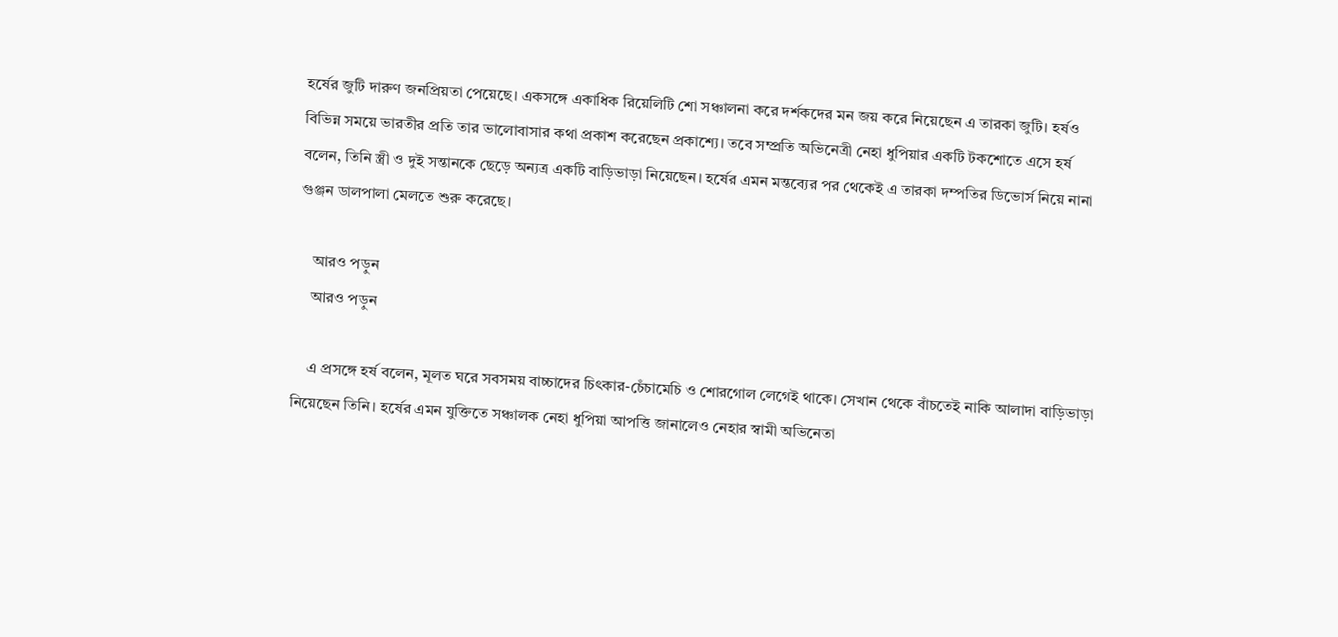হর্ষের জুটি দারুণ জনপ্রিয়তা পেয়েছে। একসঙ্গে একাধিক রিয়েলিটি শো সঞ্চালনা করে দর্শকদের মন জয় করে নিয়েছেন এ তারকা জুটি। হর্ষও বিভিন্ন সময়ে ভারতীর প্রতি তার ভালোবাসার কথা প্রকাশ করেছেন প্রকাশ্যে। তবে সম্প্রতি অভিনেত্রী নেহা ধুপিয়ার একটি টকশোতে এসে হর্ষ বলেন, তিনি স্ত্রী ও দুই সন্তানকে ছেড়ে অন্যত্র একটি বাড়িভাড়া নিয়েছেন। হর্ষের এমন মন্তব্যের পর থেকেই এ তারকা দম্পতির ডিভোর্স নিয়ে নানা গুঞ্জন ডালপালা মেলতে শুরু করেছে।

    আরও পড়ুন
    আরও পড়ুন

    এ প্রসঙ্গে হর্ষ বলেন, মূলত ঘরে সবসময় বাচ্চাদের চিৎকার-চেঁচামেচি ও শোরগোল লেগেই থাকে। সেখান থেকে বাঁচতেই নাকি আলাদা বাড়িভাড়া নিয়েছেন তিনি। হর্ষের এমন যুক্তিতে সঞ্চালক নেহা ধুপিয়া আপত্তি জানালেও নেহার স্বামী অভিনেতা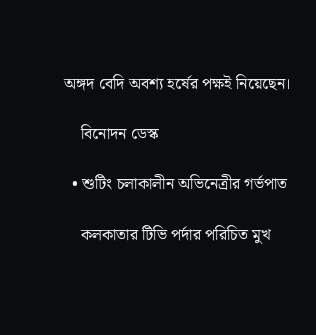অঙ্গদ বেদি অবশ্য হর্ষের পক্ষই নিয়েছেন।

    বিনোদন ডেস্ক

  • শুটিং চলাকালীন অভিনেত্রীর গর্ভপাত

    কলকাতার টিভি পর্দার পরিচিত মুখ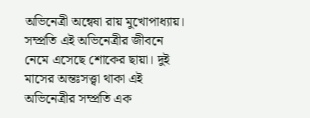অভিনেত্রী অন্বেষা রায় মুখোপাধ্যায়। সম্প্রতি এই অভিনেত্রীর জীবনে নেমে এসেছে শোকের ছায়া। দুই মাসের অন্তঃসত্ত্বা থাকা এই অভিনেত্রীর সম্প্রতি এক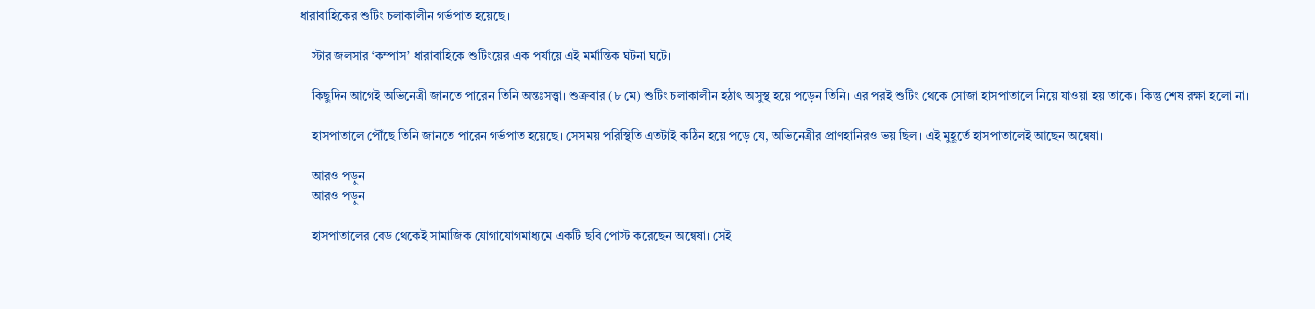ধারাবাহিকের শুটিং চলাকালীন গর্ভপাত হয়েছে।

    স্টার জলসার ‘কম্পাস’ ধারাবাহিকে শুটিংয়ের এক পর্যায়ে এই মর্মান্তিক ঘটনা ঘটে।

    কিছুদিন আগেই অভিনেত্রী জানতে পারেন তিনি অন্তঃসত্ত্বা। শুক্রবার (৮ মে) শুটিং চলাকালীন হঠাৎ অসুস্থ হয়ে পড়েন তিনি। এর পরই শুটিং থেকে সোজা হাসপাতালে নিয়ে যাওয়া হয় তাকে। কিন্তু শেষ রক্ষা হলো না।

    হাসপাতালে পৌঁছে তিনি জানতে পারেন গর্ভপাত হয়েছে। সেসময় পরিস্থিতি এতটাই কঠিন হয়ে পড়ে যে, অভিনেত্রীর প্রাণহানিরও ভয় ছিল। এই মুহূর্তে হাসপাতালেই আছেন অন্বেষা।

    আরও পড়ুন
    আরও পড়ুন

    হাসপাতালের বেড থেকেই সামাজিক যোগাযোগমাধ্যমে একটি ছবি পোস্ট করেছেন অন্বেষা। সেই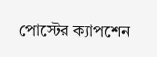পোস্টের ক্যাপশেন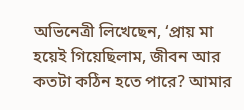অভিনেত্রী লিখেছেন, ‘প্রায় মা হয়েই গিয়েছিলাম, জীবন আর কতটা কঠিন হতে পারে? আমার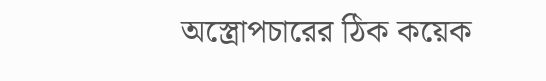অস্ত্রোপচারের ঠিক কয়েক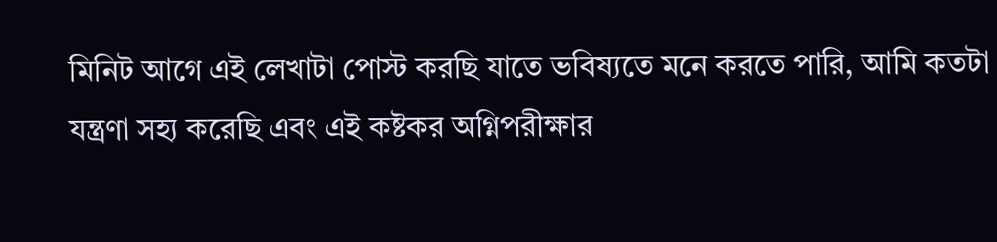মিনিট আগে এই লেখাটা পোস্ট করছি যাতে ভবিষ্যতে মনে করতে পারি, আমি কতটা যন্ত্রণা সহ্য করেছি এবং এই কষ্টকর অগ্নিপরীক্ষার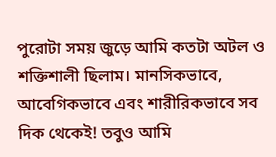পুরোটা সময় জুড়ে আমি কতটা অটল ও শক্তিশালী ছিলাম। মানসিকভাবে, আবেগিকভাবে এবং শারীরিকভাবে সব দিক থেকেই! তবুও আমি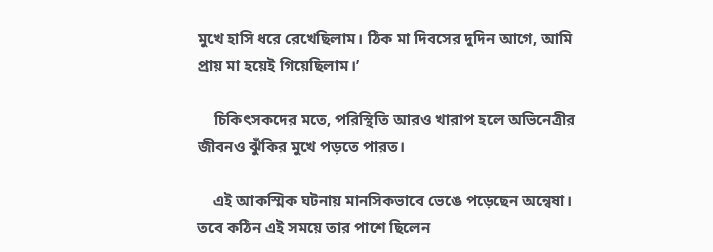মুখে হাসি ধরে রেখেছিলাম। ঠিক মা দিবসের দুদিন আগে, আমি প্রায় মা হয়েই গিয়েছিলাম।’

    চিকিৎসকদের মতে, পরিস্থিতি আরও খারাপ হলে অভিনেত্রীর জীবনও ঝুঁকির মুখে পড়তে পারত।

    এই আকস্মিক ঘটনায় মানসিকভাবে ভেঙে পড়েছেন অন্বেষা। তবে কঠিন এই সময়ে তার পাশে ছিলেন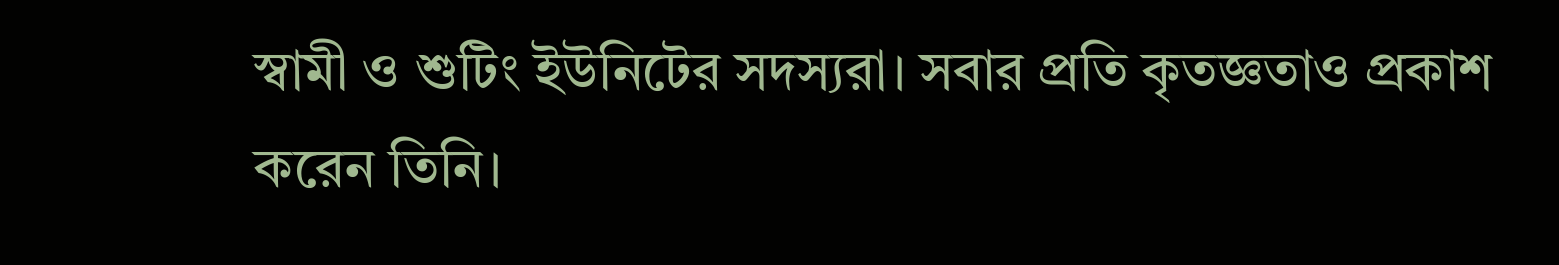স্বামী ও শুটিং ইউনিটের সদস্যরা। সবার প্রতি কৃতজ্ঞতাও প্রকাশ করেন তিনি।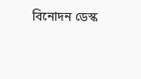বিনোদন ডেস্ক